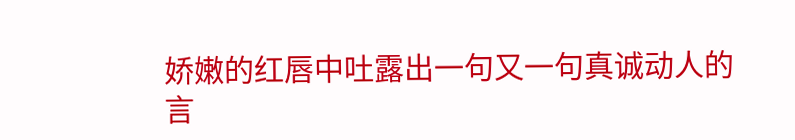娇嫩的红唇中吐露出一句又一句真诚动人的言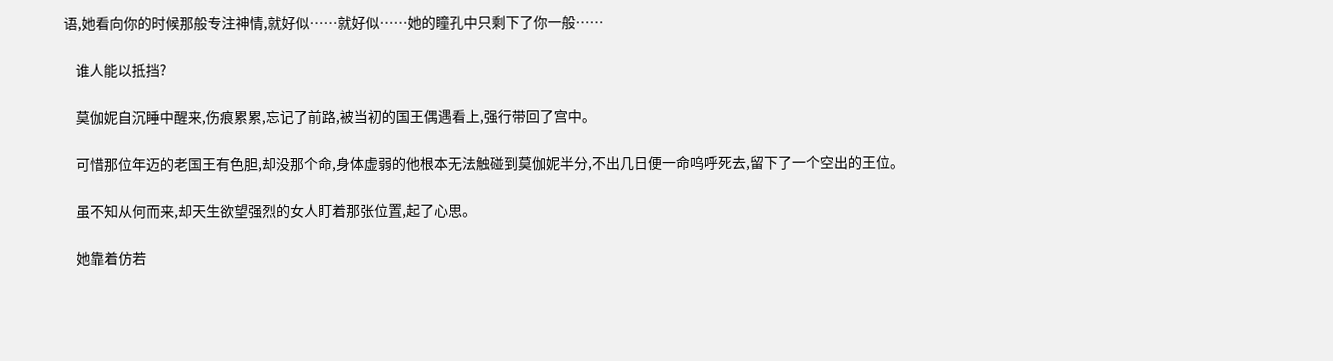语,她看向你的时候那般专注神情,就好似……就好似……她的瞳孔中只剩下了你一般……

    谁人能以抵挡?

    莫伽妮自沉睡中醒来,伤痕累累,忘记了前路,被当初的国王偶遇看上,强行带回了宫中。

    可惜那位年迈的老国王有色胆,却没那个命,身体虚弱的他根本无法触碰到莫伽妮半分,不出几日便一命呜呼死去,留下了一个空出的王位。

    虽不知从何而来,却天生欲望强烈的女人盯着那张位置,起了心思。

    她靠着仿若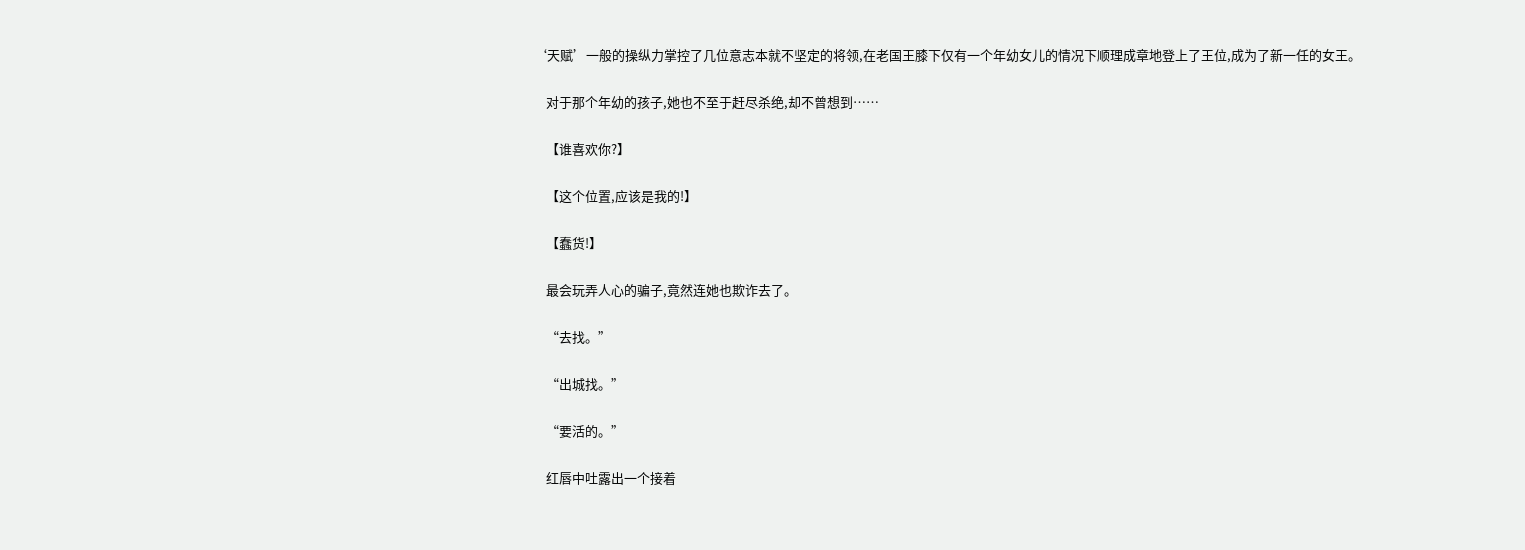‘天赋’一般的操纵力掌控了几位意志本就不坚定的将领,在老国王膝下仅有一个年幼女儿的情况下顺理成章地登上了王位,成为了新一任的女王。

    对于那个年幼的孩子,她也不至于赶尽杀绝,却不曾想到……

    【谁喜欢你?】

    【这个位置,应该是我的!】

    【蠢货!】

    最会玩弄人心的骗子,竟然连她也欺诈去了。

    “去找。”

    “出城找。”

    “要活的。”

    红唇中吐露出一个接着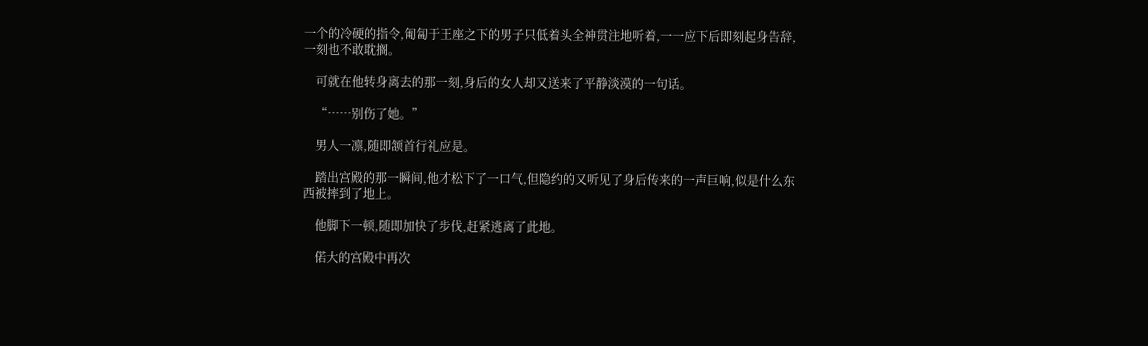一个的冷硬的指令,匍匐于王座之下的男子只低着头全神贯注地听着,一一应下后即刻起身告辞,一刻也不敢耽搁。

    可就在他转身离去的那一刻,身后的女人却又送来了平静淡漠的一句话。

    “……别伤了她。”

    男人一凛,随即颔首行礼应是。

    踏出宫殿的那一瞬间,他才松下了一口气,但隐约的又听见了身后传来的一声巨响,似是什么东西被摔到了地上。

    他脚下一顿,随即加快了步伐,赶紧逃离了此地。

    偌大的宫殿中再次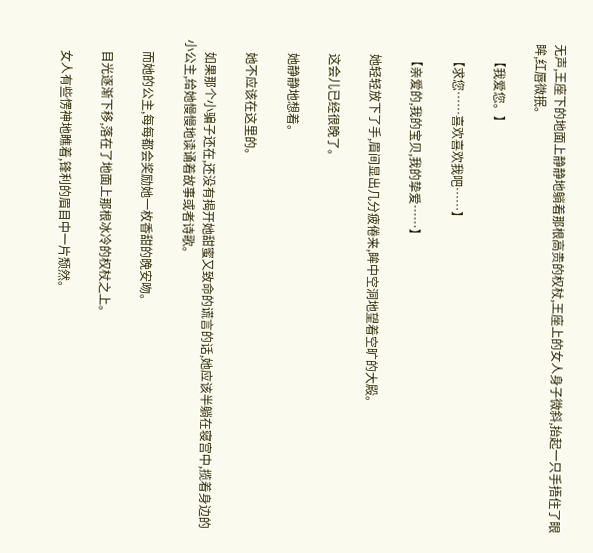无声,王座下的地面上静静地躺着那根高贵的权杖,王座上的女人身子微斜,抬起一只手捂住了眼眸,红唇微抿。

    【我爱您。】

    【求您……喜欢喜欢我吧……】

    【亲爱的,我的宝贝,我的挚爱……】

    她轻轻放下了手,眉间显出几分疲倦来,眸中空洞地望着空旷的大殿。

    这会儿已经很晚了。

    她静静地想着。

    她不应该在这里的。

    如果那个小骗子还在,还没有揭开她甜蜜又致命的谎言的话,她应该半躺在寝宫中,揽着身边的小公主,给她慢慢地读诵着故事或者诗歌。

    而她的公主,每每都会奖励她一枚香甜的晚安吻。

    目光逐渐下移,落在了地面上那根冰冷的权杖之上。

    女人有些愣神地瞧着,锋利的眉目中一片颓然。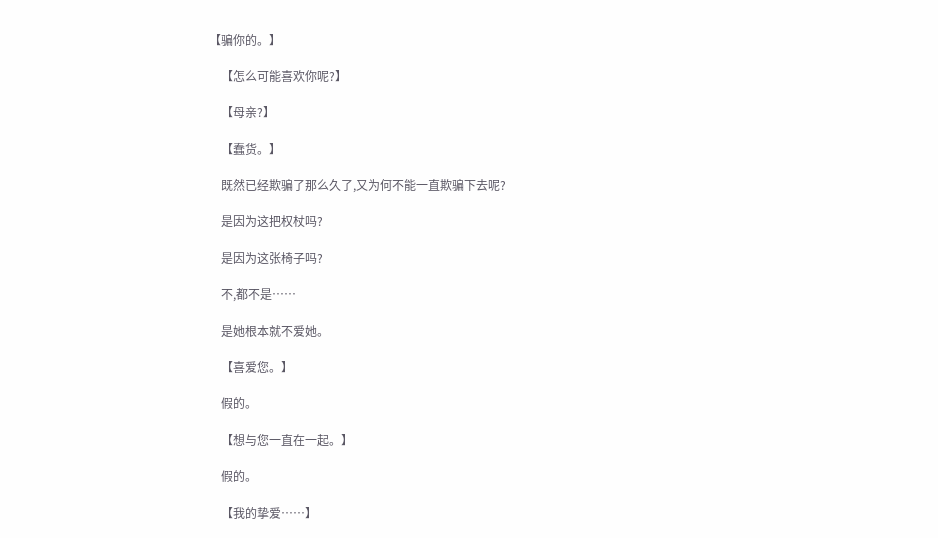【骗你的。】

    【怎么可能喜欢你呢?】

    【母亲?】

    【蠢货。】

    既然已经欺骗了那么久了,又为何不能一直欺骗下去呢?

    是因为这把权杖吗?

    是因为这张椅子吗?

    不,都不是……

    是她根本就不爱她。

    【喜爱您。】

    假的。

    【想与您一直在一起。】

    假的。

    【我的挚爱……】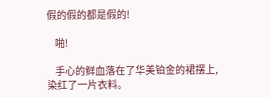假的假的都是假的!

    啪!

    手心的鲜血落在了华美铂金的裙摆上,染红了一片衣料。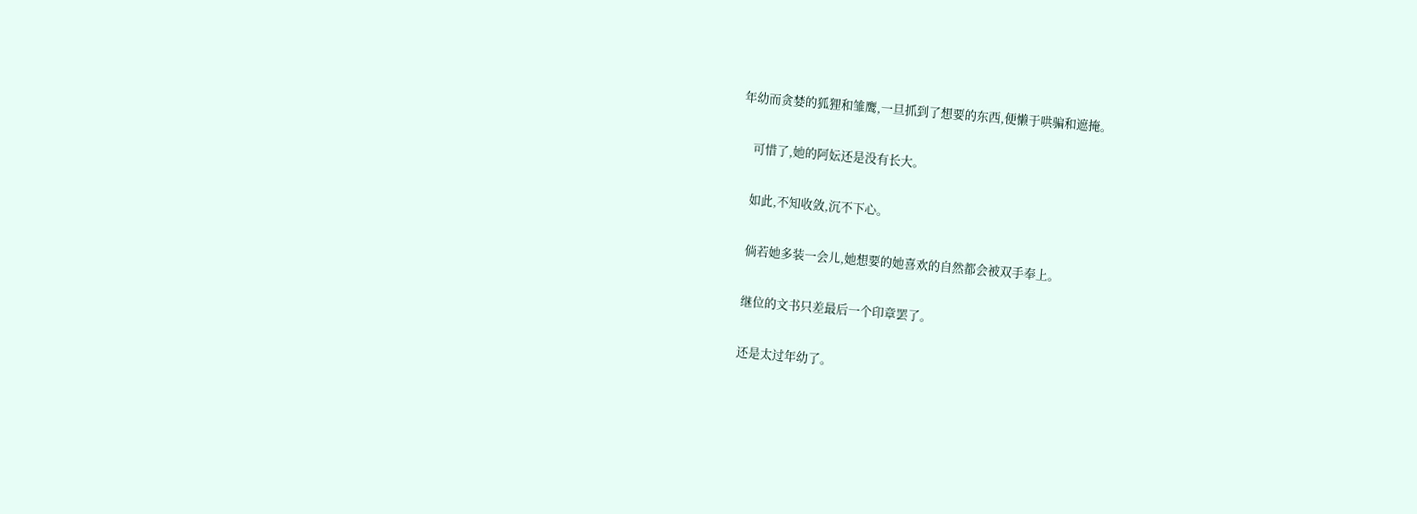年幼而贪婪的狐狸和雏鹰,一旦抓到了想要的东西,便懒于哄骗和遮掩。

    可惜了,她的阿妘还是没有长大。

    如此,不知收敛,沉不下心。

    倘若她多装一会儿,她想要的她喜欢的自然都会被双手奉上。

    继位的文书只差最后一个印章罢了。

    还是太过年幼了。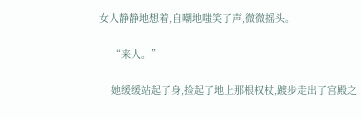女人静静地想着,自嘲地嗤笑了声,微微摇头。

    “来人。”

    她缓缓站起了身,捡起了地上那根权杖,踱步走出了宫殿之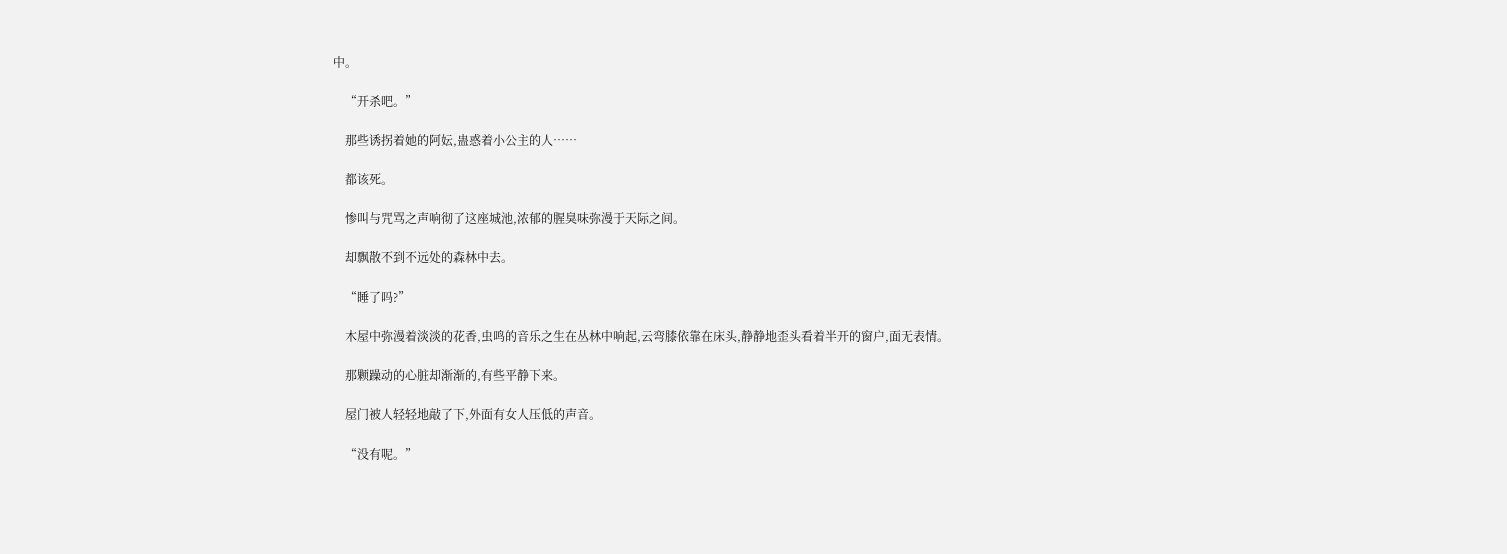中。

    “开杀吧。”

    那些诱拐着她的阿妘,蛊惑着小公主的人……

    都该死。

    惨叫与咒骂之声响彻了这座城池,浓郁的腥臭味弥漫于天际之间。

    却飘散不到不远处的森林中去。

    “睡了吗?”

    木屋中弥漫着淡淡的花香,虫鸣的音乐之生在丛林中响起,云弯膝依靠在床头,静静地歪头看着半开的窗户,面无表情。

    那颗躁动的心脏却渐渐的,有些平静下来。

    屋门被人轻轻地敲了下,外面有女人压低的声音。

    “没有呢。”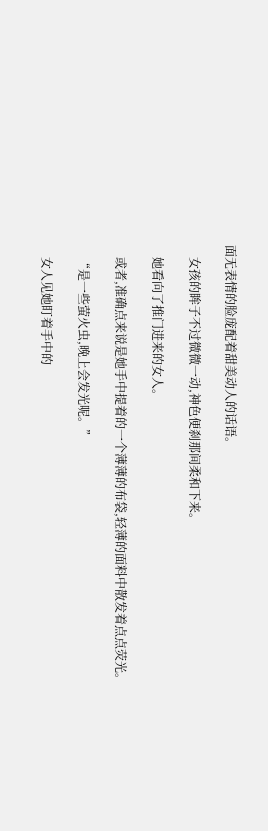面无表情的脸庞配着甜美动人的话语。

    女孩的眸子不过微微一动,神色便刹那间柔和下来。

    她看向了推门进来的女人。

    或者,准确点来说是她手中提着的一个薄薄的布袋,轻薄的面料中散发着点点荧光。

    “是一些萤火虫,晚上会发光呢。”

    女人见她盯着手中的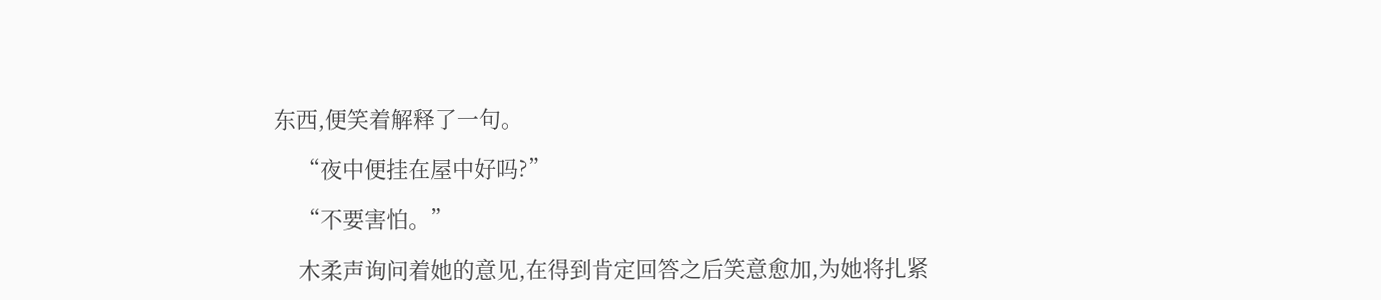东西,便笑着解释了一句。

    “夜中便挂在屋中好吗?”

    “不要害怕。”

    木柔声询问着她的意见,在得到肯定回答之后笑意愈加,为她将扎紧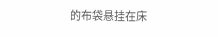的布袋悬挂在床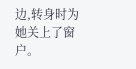边,转身时为她关上了窗户。